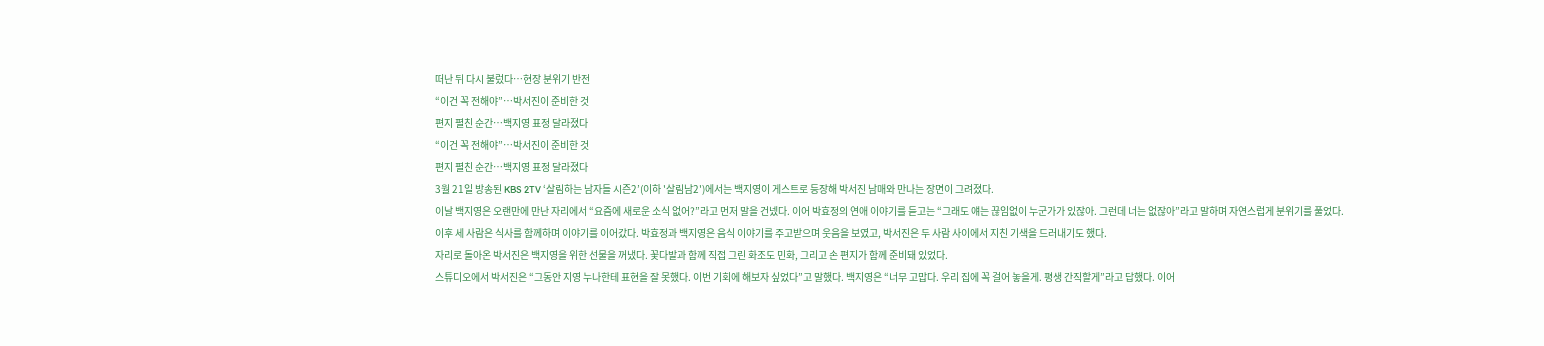떠난 뒤 다시 불렀다…현장 분위기 반전
“이건 꼭 전해야”…박서진이 준비한 것
편지 펼친 순간…백지영 표정 달라졌다
“이건 꼭 전해야”…박서진이 준비한 것
편지 펼친 순간…백지영 표정 달라졌다
3월 21일 방송된 KBS 2TV ‘살림하는 남자들 시즌2’(이하 '살림남2')에서는 백지영이 게스트로 등장해 박서진 남매와 만나는 장면이 그려졌다.
이날 백지영은 오랜만에 만난 자리에서 “요즘에 새로운 소식 없어?”라고 먼저 말을 건넸다. 이어 박효정의 연애 이야기를 듣고는 “그래도 얘는 끊임없이 누군가가 있잖아. 그런데 너는 없잖아”라고 말하며 자연스럽게 분위기를 풀었다.
이후 세 사람은 식사를 함께하며 이야기를 이어갔다. 박효정과 백지영은 음식 이야기를 주고받으며 웃음을 보였고, 박서진은 두 사람 사이에서 지친 기색을 드러내기도 했다.
자리로 돌아온 박서진은 백지영을 위한 선물을 꺼냈다. 꽃다발과 함께 직접 그린 화조도 민화, 그리고 손 편지가 함께 준비돼 있었다.
스튜디오에서 박서진은 “그동안 지영 누나한테 표현을 잘 못했다. 이번 기회에 해보자 싶었다”고 말했다. 백지영은 “너무 고맙다. 우리 집에 꼭 걸어 놓을게. 평생 간직할게”라고 답했다. 이어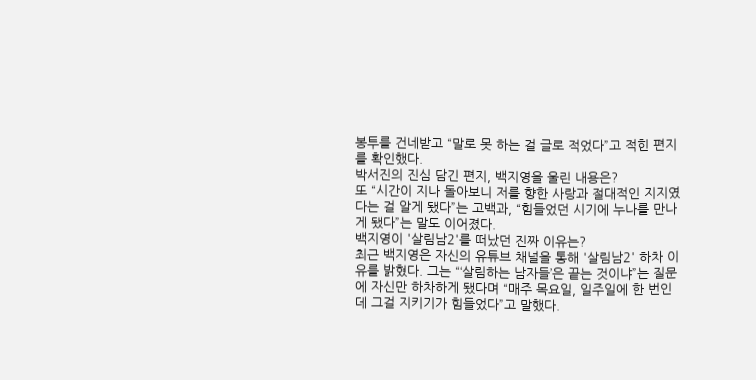봉투를 건네받고 “말로 못 하는 걸 글로 적었다”고 적힌 편지를 확인했다.
박서진의 진심 담긴 편지, 백지영을 울린 내용은?
또 “시간이 지나 돌아보니 저를 향한 사랑과 절대적인 지지였다는 걸 알게 됐다”는 고백과, “힘들었던 시기에 누나를 만나게 됐다”는 말도 이어졌다.
백지영이 '살림남2'를 떠났던 진짜 이유는?
최근 백지영은 자신의 유튜브 채널을 통해 '살림남2' 하차 이유를 밝혔다. 그는 “‘살림하는 남자들’은 끝는 것이냐”는 질문에 자신만 하차하게 됐다며 “매주 목요일, 일주일에 한 번인데 그걸 지키기가 힘들었다”고 말했다.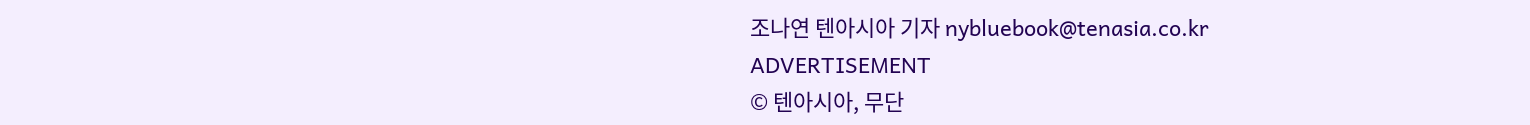조나연 텐아시아 기자 nybluebook@tenasia.co.kr
ADVERTISEMENT
© 텐아시아, 무단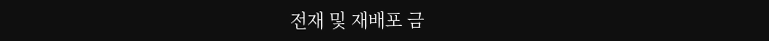전재 및 재배포 금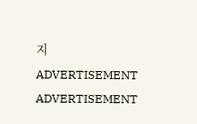지
ADVERTISEMENT
ADVERTISEMENT